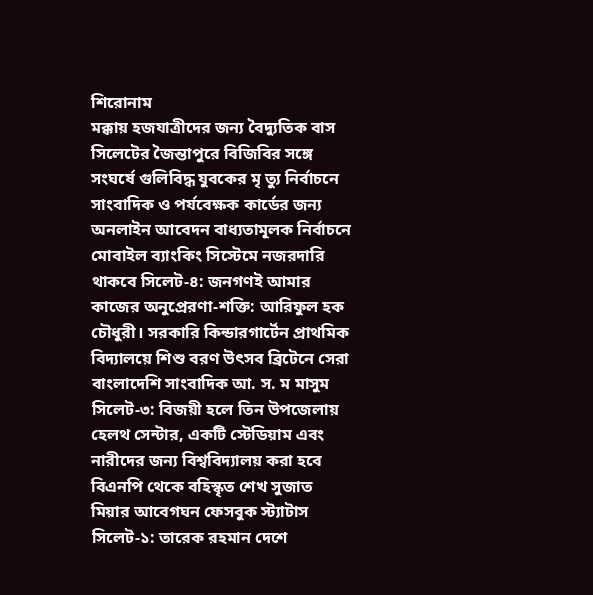শিরোনাম
মক্কায় হজযাত্রীদের জন্য বৈদ্যুতিক বাস সিলেটের জৈন্তাপুরে বিজিবির সঙ্গে সংঘর্ষে গুলিবিদ্ধ যুবকের মৃ ত্যু নির্বাচনে সাংবাদিক ও পর্যবেক্ষক কার্ডের জন্য অনলাইন আবেদন বাধ্যতামূলক নির্বাচনে মোবাইল ব্যাংকিং সিস্টেমে নজরদারি থাকবে সিলেট-৪: জনগণই আমার কাজের অনুপ্রেরণা-শক্তি: আরিফুল হক চৌধুরী। সরকারি কিন্ডারগার্টেন প্রাথমিক বিদ্যালয়ে শিশু বরণ উৎসব ব্রিটেনে সেরা বাংলাদেশি সাংবাদিক আ. স. ম মাসুম সিলেট-৩: বিজয়ী হলে তিন উপজেলায় হেলথ সেন্টার, একটি স্টেডিয়াম এবং নারীদের জন্য বিশ্ববিদ্যালয় করা হবে বিএনপি থেকে বহিস্কৃত শেখ সুজাত মিয়ার আবেগঘন ফেসবুক স্ট্যাটাস সিলেট-১: তারেক রহমান দেশে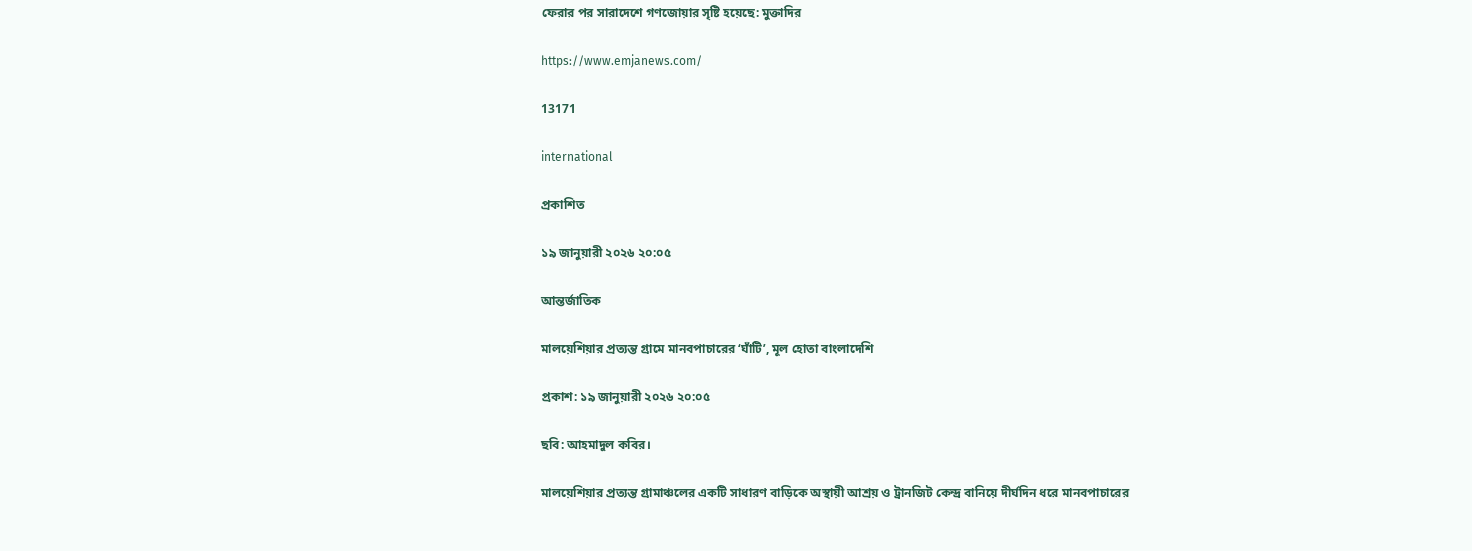ফেরার পর সারাদেশে গণজোয়ার সৃষ্টি হয়েছে: মুক্তাদির

https://www.emjanews.com/

13171

international

প্রকাশিত

১৯ জানুয়ারী ২০২৬ ২০:০৫

আন্তর্জাতিক

মালয়েশিয়ার প্রত্যন্ত গ্রামে মানবপাচারের ‘ঘাঁটি’, মূল হোতা বাংলাদেশি

প্রকাশ: ১৯ জানুয়ারী ২০২৬ ২০:০৫

ছবি: আহমাদুল কবির।

মালয়েশিয়ার প্রত্যন্ত গ্রামাঞ্চলের একটি সাধারণ বাড়িকে অস্থায়ী আশ্রয় ও ট্রানজিট কেন্দ্র বানিয়ে দীর্ঘদিন ধরে মানবপাচারের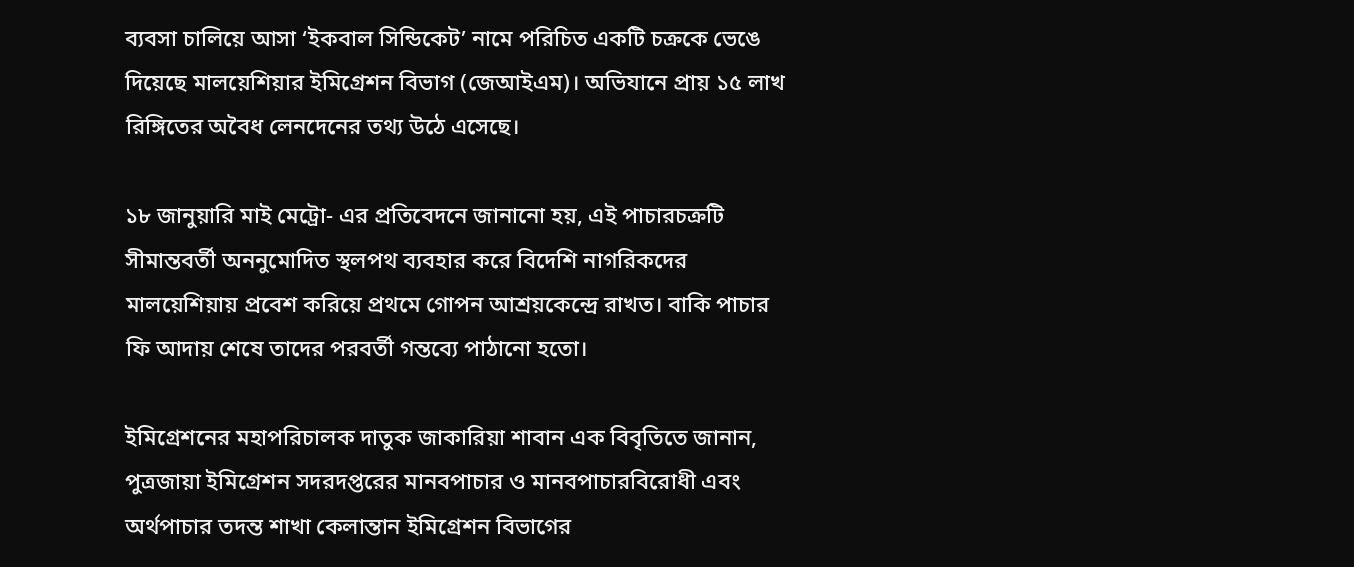ব্যবসা চালিয়ে আসা ‘ইকবাল সিন্ডিকেট’ নামে পরিচিত একটি চক্রকে ভেঙে দিয়েছে মালয়েশিয়ার ইমিগ্রেশন বিভাগ (জেআইএম)। অভিযানে প্রায় ১৫ লাখ রিঙ্গিতের অবৈধ লেনদেনের তথ্য উঠে এসেছে।

১৮ জানুয়ারি মাই মেট্রো- এর প্রতিবেদনে জানানো হয়, এই পাচারচক্রটি সীমান্তবর্তী অননুমোদিত স্থলপথ ব্যবহার করে বিদেশি নাগরিকদের মালয়েশিয়ায় প্রবেশ করিয়ে প্রথমে গোপন আশ্রয়কেন্দ্রে রাখত। বাকি পাচার ফি আদায় শেষে তাদের পরবর্তী গন্তব্যে পাঠানো হতো।

ইমিগ্রেশনের মহাপরিচালক দাতুক জাকারিয়া শাবান এক বিবৃতিতে জানান, পুত্রজায়া ইমিগ্রেশন সদরদপ্তরের মানবপাচার ও মানবপাচারবিরোধী এবং অর্থপাচার তদন্ত শাখা কেলান্তান ইমিগ্রেশন বিভাগের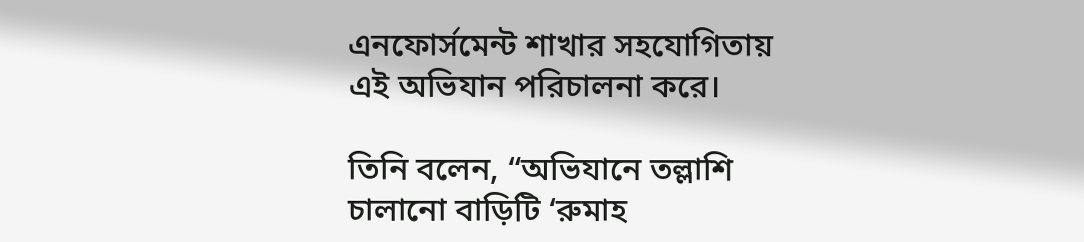এনফোর্সমেন্ট শাখার সহযোগিতায় এই অভিযান পরিচালনা করে।

তিনি বলেন, “অভিযানে তল্লাশি চালানো বাড়িটি ‘রুমাহ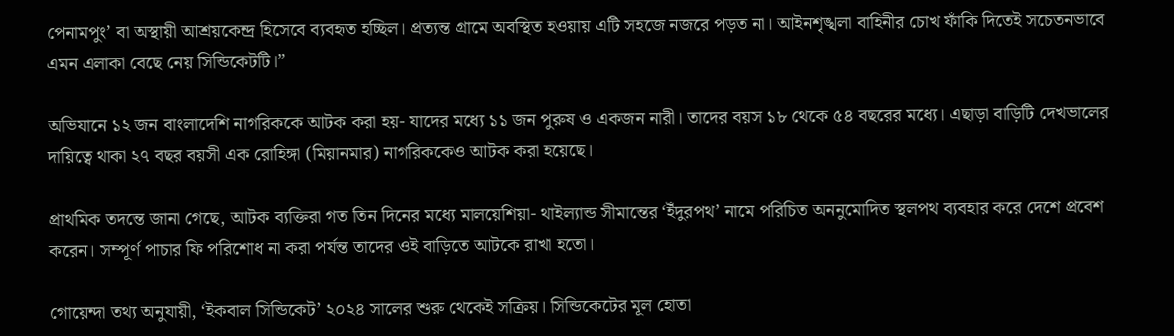পেনামপুং’ বা অস্থায়ী আশ্রয়কেন্দ্র হিসেবে ব্যবহৃত হচ্ছিল। প্রত্যন্ত গ্রামে অবস্থিত হওয়ায় এটি সহজে নজরে পড়ত না। আইনশৃঙ্খলা বাহিনীর চোখ ফাঁকি দিতেই সচেতনভাবে এমন এলাকা বেছে নেয় সিন্ডিকেটটি।”

অভিযানে ১২ জন বাংলাদেশি নাগরিককে আটক করা হয়- যাদের মধ্যে ১১ জন পুরুষ ও একজন নারী। তাদের বয়স ১৮ থেকে ৫৪ বছরের মধ্যে। এছাড়া বাড়িটি দেখভালের দায়িত্বে থাকা ২৭ বছর বয়সী এক রোহিঙ্গা (মিয়ানমার) নাগরিককেও আটক করা হয়েছে।

প্রাথমিক তদন্তে জানা গেছে, আটক ব্যক্তিরা গত তিন দিনের মধ্যে মালয়েশিয়া- থাইল্যান্ড সীমান্তের ‘ইঁদুরপথ’ নামে পরিচিত অননুমোদিত স্থলপথ ব্যবহার করে দেশে প্রবেশ করেন। সম্পূর্ণ পাচার ফি পরিশোধ না করা পর্যন্ত তাদের ওই বাড়িতে আটকে রাখা হতো।

গোয়েন্দা তথ্য অনুযায়ী, ‘ইকবাল সিন্ডিকেট’ ২০২৪ সালের শুরু থেকেই সক্রিয়। সিন্ডিকেটের মূল হোতা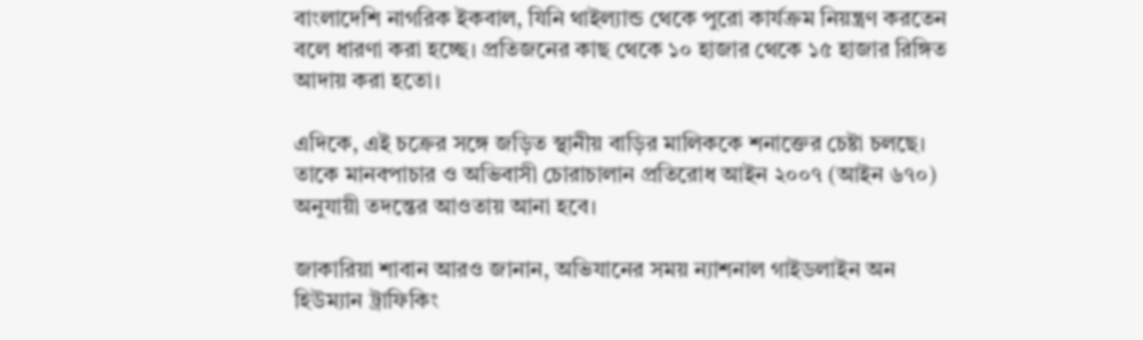বাংলাদেশি নাগরিক ইকবাল, যিনি থাইল্যান্ড থেকে পুরো কার্যক্রম নিয়ন্ত্রণ করতেন বলে ধারণা করা হচ্ছে। প্রতিজনের কাছ থেকে ১০ হাজার থেকে ১৫ হাজার রিঙ্গিত আদায় করা হতো।

এদিকে, এই চক্রের সঙ্গে জড়িত স্থানীয় বাড়ির মালিককে শনাক্তের চেষ্টা চলছে। তাকে মানবপাচার ও অভিবাসী চোরাচালান প্রতিরোধ আইন ২০০৭ (আইন ৬৭০) অনুযায়ী তদন্তের আওতায় আনা হবে।

জাকারিয়া শাবান আরও জানান, অভিযানের সময় ন্যাশনাল গাইডলাইন অন হিউম্যান ট্রাফিকিং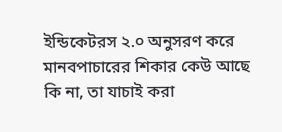ইন্ডিকেটরস ২.০ অনুসরণ করে মানবপাচারের শিকার কেউ আছে কি না, তা যাচাই করা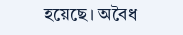হয়েছে। অবৈধ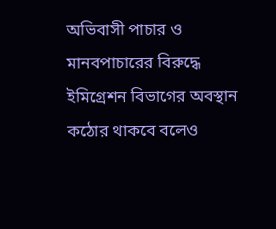অভিবাসী পাচার ও মানবপাচারের বিরুদ্ধে ইমিগ্রেশন বিভাগের অবস্থান কঠোর থাকবে বলেও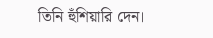তিনি হুঁশিয়ারি দেন।